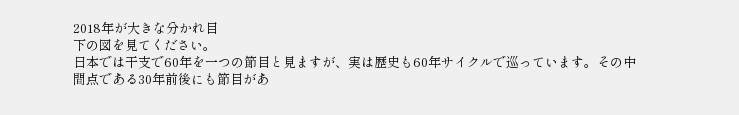2018年が大きな分かれ目
下の図を見てください。
日本では干支で60年を一つの節目と見ますが、実は歴史も60年サイクルで巡っています。その中間点である30年前後にも節目があ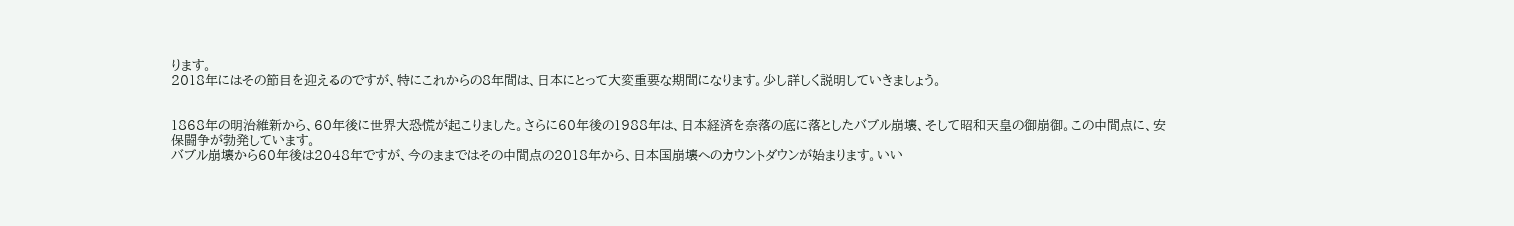ります。
2018年にはその節目を迎えるのですが、特にこれからの8年間は、日本にとって大変重要な期間になります。少し詳しく説明していきましょう。


1868年の明治維新から、60年後に世界大恐慌が起こりました。さらに60年後の1988年は、日本経済を奈落の底に落としたバブル崩壊、そして昭和天皇の御崩御。この中間点に、安保闘争が勃発しています。
バブル崩壊から60年後は2048年ですが、今のままではその中間点の2018年から、日本国崩壊へのカウントダウンが始まります。いい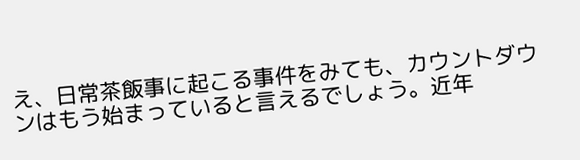え、日常茶飯事に起こる事件をみても、カウントダウンはもう始まっていると言えるでしょう。近年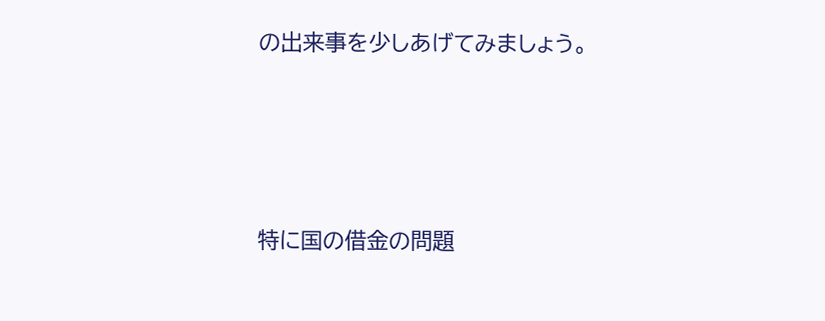の出来事を少しあげてみましょう。





特に国の借金の問題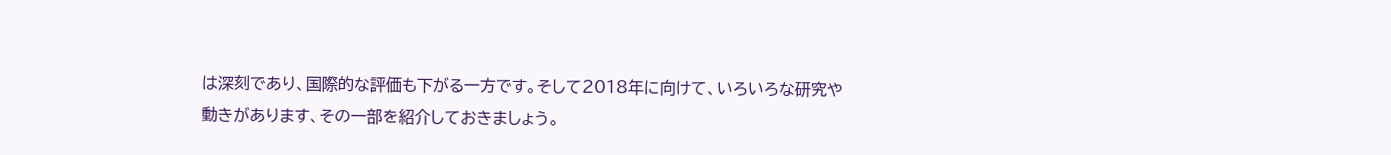は深刻であり、国際的な評価も下がる一方です。そして2018年に向けて、いろいろな研究や動きがあります、その一部を紹介しておきましょう。